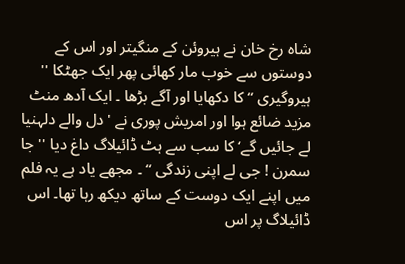شاہ رخ خان نے ہیروئن کے منگیتر اور اس کے دوستوں سے خوب مار کھائی پھر ایک جھٹکا '' ہیروگیری ‘‘ کا دکھایا اور آگے بڑھا ۔ ایک آدھ منٹ مزید ضائع ہوا اور امریش پوری نے 'دل والے دلہنیا لے جائیں گے‘ کا سب سے ہٹ ڈائیلاگ داغ دیا '' جا سمرن ! جی لے اپنی زندگی ‘‘ ۔ مجھے یاد ہے یہ فلم میں اپنے ایک دوست کے ساتھ دیکھ رہا تھا۔ اس ڈائیلاگ پر اس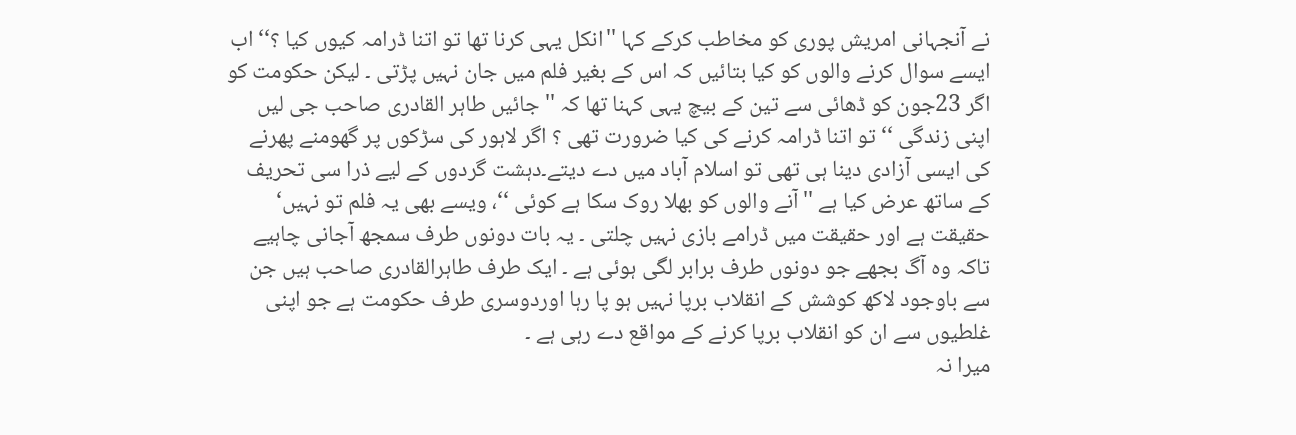نے آنجہانی امریش پوری کو مخاطب کرکے کہا ''انکل یہی کرنا تھا تو اتنا ڈرامہ کیوں کیا ؟‘‘ اب ایسے سوال کرنے والوں کو کیا بتائیں کہ اس کے بغیر فلم میں جان نہیں پڑتی ۔ لیکن حکومت کو اگر 23جون کو ڈھائی سے تین کے بیچ یہی کہنا تھا کہ ''جائیں طاہر القادری صاحب جی لیں اپنی زندگی ‘‘ تو اتنا ڈرامہ کرنے کی کیا ضرورت تھی ؟ اگر لاہور کی سڑکوں پر گھومنے پھرنے کی ایسی آزادی دینا ہی تھی تو اسلام آباد میں دے دیتے۔دہشت گردوں کے لیے ذرا سی تحریف کے ساتھ عرض کیا ہے '' آنے والوں کو بھلا روک سکا ہے کوئی ‘‘، ویسے بھی یہ فلم تو نہیں‘ حقیقت ہے اور حقیقت میں ڈرامے بازی نہیں چلتی ۔ یہ بات دونوں طرف سمجھ آجانی چاہیے تاکہ وہ آگ بجھے جو دونوں طرف برابر لگی ہوئی ہے ۔ ایک طرف طاہرالقادری صاحب ہیں جن سے باوجود لاکھ کوشش کے انقلاب برپا نہیں ہو پا رہا اوردوسری طرف حکومت ہے جو اپنی غلطیوں سے ان کو انقلاب برپا کرنے کے مواقع دے رہی ہے ۔
میرا نہ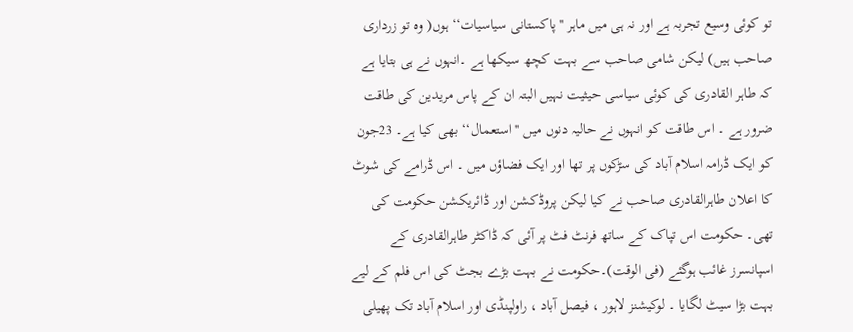تو کوئی وسیع تجربہ ہے اور نہ ہی میں ماہر ''پاکستانی سیاسیات‘‘ ہوں( وہ تو زرداری صاحب ہیں) لیکن شامی صاحب سے بہت کچھ سیکھا ہے ۔انہوں نے ہی بتایا ہے کہ طاہر القادری کی کوئی سیاسی حیثیت نہیں البتہ ان کے پاس مریدین کی طاقت ضرور ہے ۔ اس طاقت کو انہوں نے حالیہ دنوں میں ''استعمال‘‘ بھی کیا ہے۔ 23جون کو ایک ڈرامہ اسلام آباد کی سڑکوں پر تھا اور ایک فضاؤں میں ۔ اس ڈرامے کی شوٹ کا اعلان طاہرالقادری صاحب نے کیا لیکن پروڈکشن اور ڈائریکشن حکومت کی تھی۔ حکومت اس تپاک کے ساتھ فرنٹ فٹ پر آئی کہ ڈاکٹر طاہرالقادری کے اسپانسرز غائب ہوگئے (فی الوقت)۔حکومت نے بہت بڑے بجٹ کی اس فلم کے لیے بہت بڑا سیٹ لگایا ۔ لوکیشنز لاہور ، فیصل آباد ، راولپنڈی اور اسلام آباد تک پھیلی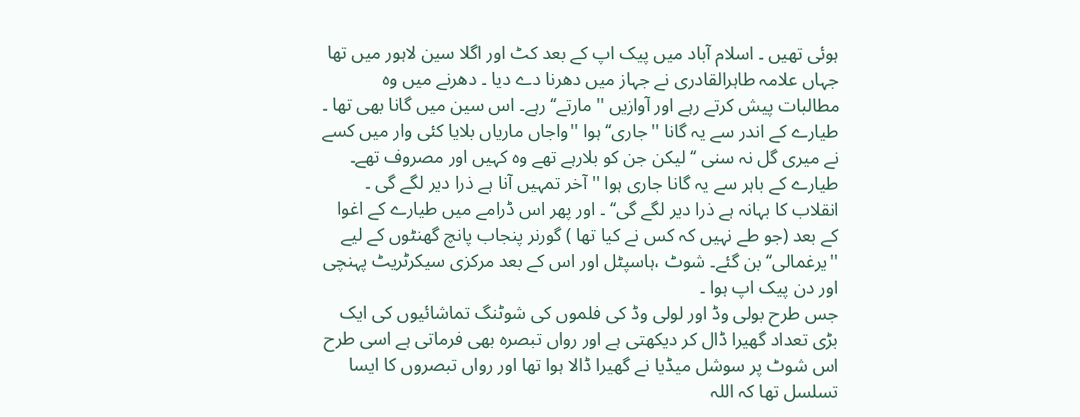ہوئی تھیں ۔ اسلام آباد میں پیک اپ کے بعد کٹ اور اگلا سین لاہور میں تھا
جہاں علامہ طاہرالقادری نے جہاز میں دھرنا دے دیا ۔ دھرنے میں وہ مطالبات پیش کرتے رہے اور آوازیں ''مارتے‘‘رہے۔ اس سین میں گانا بھی تھا ۔ طیارے کے اندر سے یہ گانا ''جاری‘‘ ہوا ''واجاں ماریاں بلایا کئی وار میں کسے نے میری گل نہ سنی ‘‘ لیکن جن کو بلارہے تھے وہ کہیں اور مصروف تھے۔ طیارے کے باہر سے یہ گانا جاری ہوا '' آخر تمہیں آنا ہے ذرا دیر لگے گی ۔ انقلاب کا بہانہ ہے ذرا دیر لگے گی‘‘ ۔ اور پھر اس ڈرامے میں طیارے کے اغوا کے بعد (جو طے نہیں کہ کس نے کیا تھا ) گورنر پنجاب پانچ گھنٹوں کے لیے ''یرغمالی‘‘ بن گئے۔ شوٹ ،ہاسپٹل اور اس کے بعد مرکزی سیکرٹریٹ پہنچی اور دن پیک اپ ہوا ۔
جس طرح بولی وڈ اور لولی وڈ کی فلموں کی شوٹنگ تماشائیوں کی ایک بڑی تعداد گھیرا ڈال کر دیکھتی ہے اور رواں تبصرہ بھی فرماتی ہے اسی طرح اس شوٹ پر سوشل میڈیا نے گھیرا ڈالا ہوا تھا اور رواں تبصروں کا ایسا تسلسل تھا کہ اللہ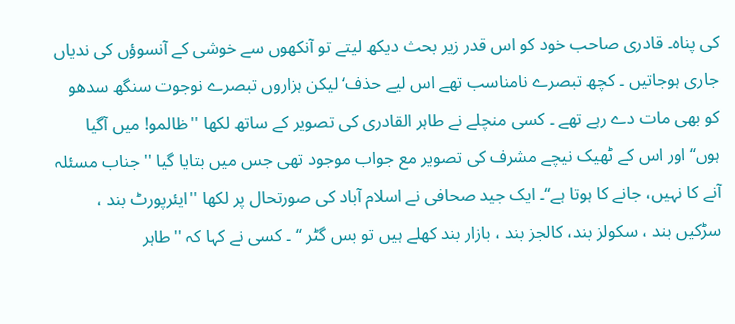کی پناہ۔ قادری صاحب خود کو اس قدر زیر بحث دیکھ لیتے تو آنکھوں سے خوشی کے آنسوؤں کی ندیاں جاری ہوجاتیں ۔ کچھ تبصرے نامناسب تھے اس لیے حذف‘ لیکن ہزاروں تبصرے نوجوت سنگھ سدھو کو بھی مات دے رہے تھے ۔ کسی منچلے نے طاہر القادری کی تصویر کے ساتھ لکھا ''ظالمو! میں آگیا ہوں‘‘ اور اس کے ٹھیک نیچے مشرف کی تصویر مع جواب موجود تھی جس میں بتایا گیا ''جناب مسئلہ آنے کا نہیں، جانے کا ہوتا ہے‘‘۔ ایک جید صحافی نے اسلام آباد کی صورتحال پر لکھا ''ایئرپورٹ بند ، سڑکیں بند ، سکولز بند، کالجز بند ، بازار بند کھلے ہیں تو بس گٹر ‘‘ ۔ کسی نے کہا کہ ''طاہر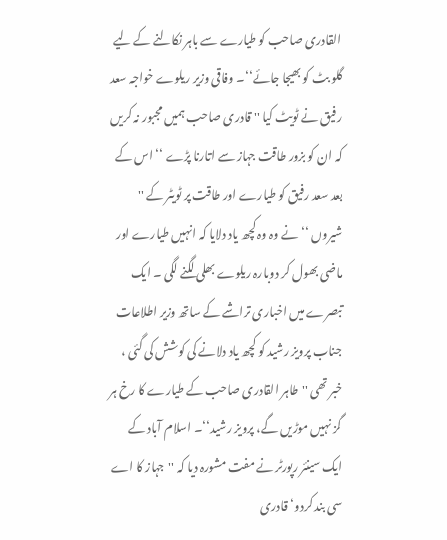القادری صاحب کو طیارے سے باہر نکالنے کے لیے گلو بٹ کو بھیجا جائے‘‘۔ وفاقی وزیر ریلوے خواجہ سعد رفیق نے ٹویٹ کیا '' قادری صاحب ہمیں مجبور نہ کریں کہ ان کو بزور طاقت جہاز سے اتارنا پڑے ‘‘ اس کے بعد سعد رفیق کو طیارے اور طاقت پر ٹویٹر کے '' شیروں ‘‘ نے وہ وہ کچھ یاد دلایا کہ انہیں طیارے اور ماضی بھول کر دوبارہ ریلوے بھلی لگنے لگی ۔ ایک تبصرے میں اخباری تراشے کے ساتھ وزیر اطلاعات جناب پرویز رشید کو کچھ یاد دلانے کی کوشش کی گئی ، خبر تھی ''طاہر القادری صاحب کے طیارے کا رخ ہر گز نہیں موڑیں گے، پرویز رشید‘‘۔ اسلام آباد کے ایک سینئر رپورٹر نے مفت مشورہ دیا کہ ''جہاز کا اے سی بند کردو‘ قادری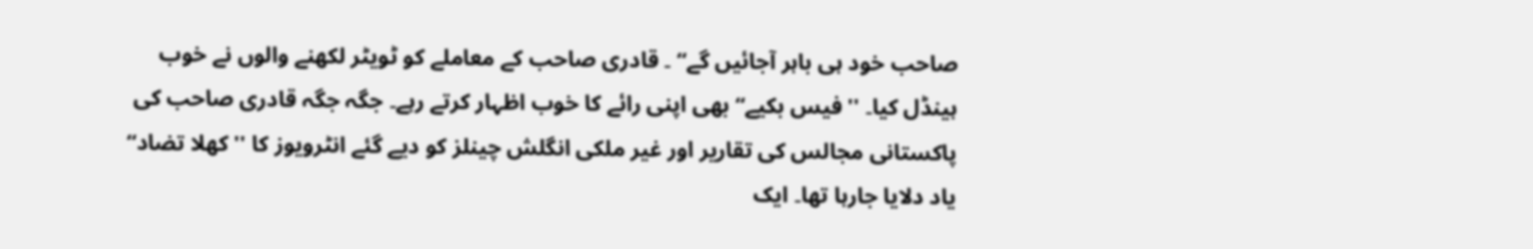صاحب خود ہی باہر آجائیں گے‘‘ ۔ قادری صاحب کے معاملے کو ٹویٹر لکھنے والوں نے خوب ہینڈل کیا۔ ''فیس بکیے‘‘ بھی اپنی رائے کا خوب اظہار کرتے رہے۔ جگہ جگہ قادری صاحب کی پاکستانی مجالس کی تقاریر اور غیر ملکی انگلش چینلز کو دیے گئے انٹرویوز کا '' کھلا تضاد‘‘ یاد دلایا جارہا تھا۔ ایک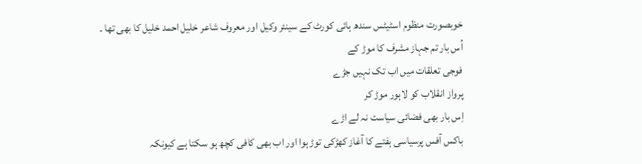خوبصورت منظوم اسٹیٹس سندھ ہائی کورٹ کے سینئر وکیل اور معروف شاعر خلیل احمد خلیل کا بھی تھا ۔
اُس بار تم جہاز مشرف کا موڑ کے
فوجی تعلقات میں اب تک نہیں جڑے
پرواز انقلاب کو لاہور موڑ کر
اِس بار بھی فضائی سیاست نہ لے اڑے
باکس آفس پرسیاسی ہفتے کا آغاز کھڑکی توڑ ہوا اور اب بھی کافی کچھ ہو سکتا ہے کیونکہ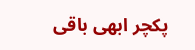پکچر ابھی باقی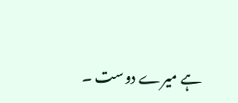ہے میرے دوست ۔